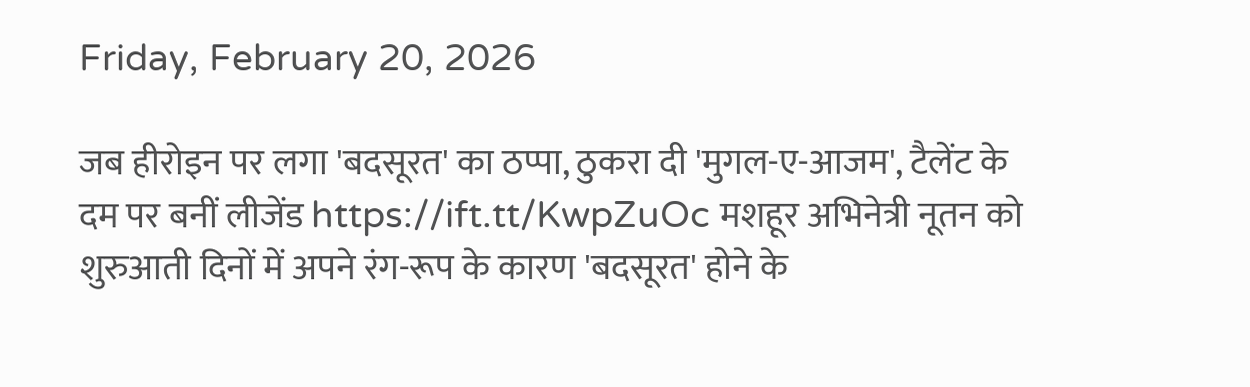Friday, February 20, 2026

जब हीरोइन पर लगा 'बदसूरत' का ठप्पा, ठुकरा दी 'मुगल-ए-आजम', टैलेंट के दम पर बनीं लीजेंड https://ift.tt/KwpZuOc मशहूर अभिनेत्री नूतन को शुरुआती दिनों में अपने रंग-रूप के कारण 'बदसूरत' होने के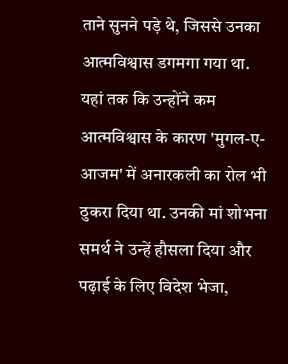ताने सुनने पड़े थे, जिससे उनका आत्मविश्वास डगमगा गया था. यहां तक कि उन्होंने कम आत्मविश्वास के कारण 'मुगल-ए-आजम' में अनारकली का रोल भी ठुकरा दिया था. उनकी मां शोभना समर्थ ने उन्हें हौसला दिया और पढ़ाई के लिए विदेश भेजा,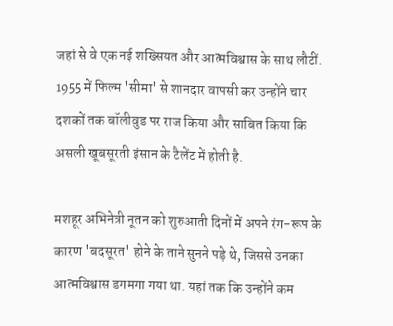जहां से वे एक नई शख्सियत और आत्मविश्वास के साथ लौटीं. 1955 में फिल्म 'सीमा' से शानदार वापसी कर उन्होंने चार दशकों तक बॉलीवुड पर राज किया और साबित किया कि असली खूबसूरती इंसान के टैलेंट में होती है.

मशहूर अभिनेत्री नूतन को शुरुआती दिनों में अपने रंग-रूप के कारण 'बदसूरत' होने के ताने सुनने पड़े थे, जिससे उनका आत्मविश्वास डगमगा गया था. यहां तक कि उन्होंने कम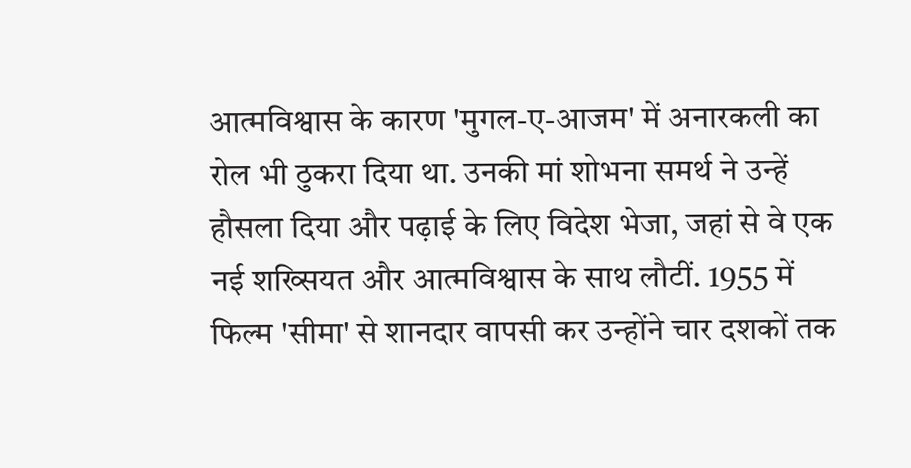आत्मविश्वास के कारण 'मुगल-ए-आजम' में अनारकली का रोल भी ठुकरा दिया था. उनकी मां शोभना समर्थ ने उन्हें हौसला दिया और पढ़ाई के लिए विदेश भेजा, जहां से वे एक नई शख्सियत और आत्मविश्वास के साथ लौटीं. 1955 में फिल्म 'सीमा' से शानदार वापसी कर उन्होंने चार दशकों तक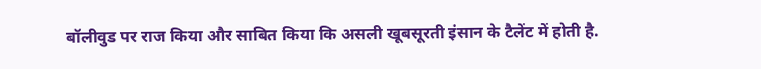बॉलीवुड पर राज किया और साबित किया कि असली खूबसूरती इंसान के टैलेंट में होती है.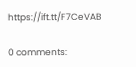https://ift.tt/F7CeVAB

0 comments: